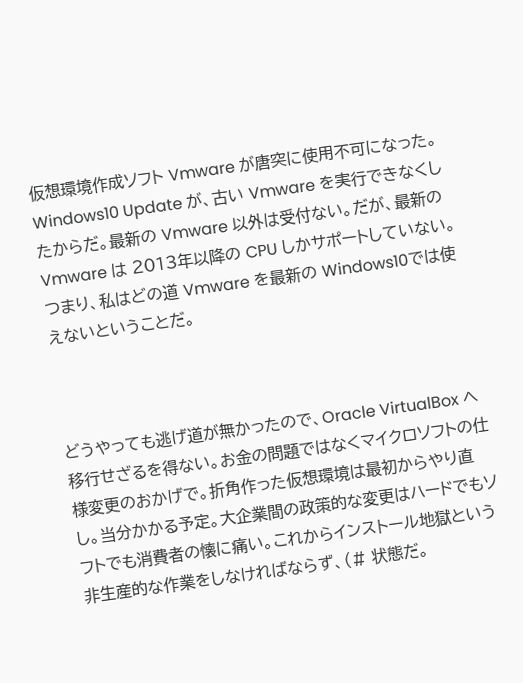仮想環境作成ソフト Vmware が唐突に使用不可になった。Windows10 Update が、古い Vmware を実行できなくしたからだ。最新の Vmware 以外は受付ない。だが、最新の Vmware は 2013年以降の CPU しかサポートしていない。つまり、私はどの道 Vmware を最新の Windows10では使えないということだ。



どうやっても逃げ道が無かったので、Oracle VirtualBox へ移行せざるを得ない。お金の問題ではなくマイクロソフトの仕様変更のおかげで。折角作った仮想環境は最初からやり直し。当分かかる予定。大企業間の政策的な変更はハードでもソフトでも消費者の懐に痛い。これからインストール地獄という非生産的な作業をしなければならず、(# 状態だ。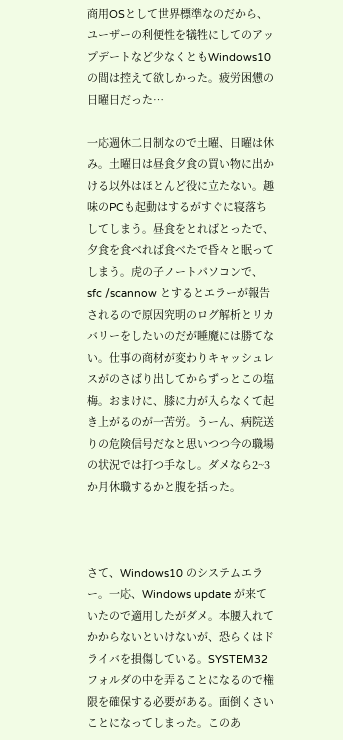商用OSとして世界標準なのだから、ユーザーの利便性を犠牲にしてのアップデートなど少なくともWindows10の間は控えて欲しかった。疲労困憊の日曜日だった…

一応週休二日制なので土曜、日曜は休み。土曜日は昼食夕食の買い物に出かける以外はほとんど役に立たない。趣味のPCも起動はするがすぐに寝落ちしてしまう。昼食をとればとったで、夕食を食べれば食べたで昏々と眠ってしまう。虎の子ノートパソコンで、 sfc /scannow とするとエラーが報告されるので原因究明のログ解析とリカバリーをしたいのだが睡魔には勝てない。仕事の商材が変わりキャッシュレスがのさばり出してからずっとこの塩梅。おまけに、膝に力が入らなくて起き上がるのが一苦労。うーん、病院送りの危険信号だなと思いつつ今の職場の状況では打つ手なし。ダメなら2~3か月休職するかと腹を括った。



さて、Windows10 のシステムエラー。一応、Windows update が来ていたので適用したがダメ。本腰入れてかからないといけないが、恐らくはドライバを損傷している。SYSTEM32 フォルダの中を弄ることになるので権限を確保する必要がある。面倒くさいことになってしまった。このあ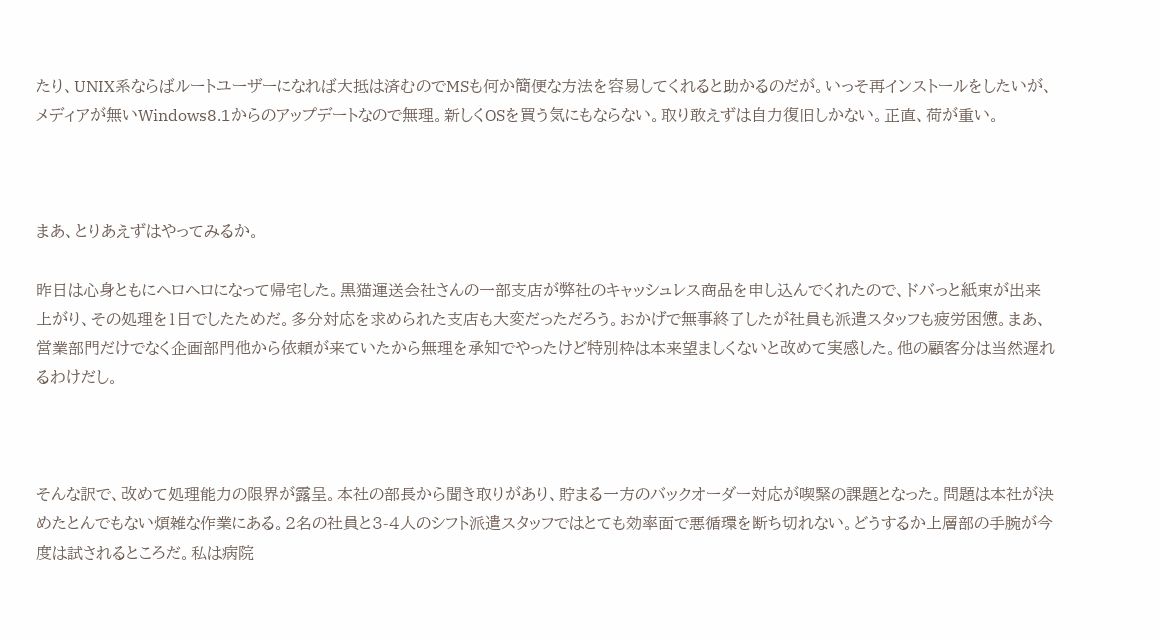たり、UNIX系ならばルートユーザーになれば大抵は済むのでMSも何か簡便な方法を容易してくれると助かるのだが。いっそ再インストールをしたいが、メディアが無いWindows8.1からのアップデートなので無理。新しくOSを買う気にもならない。取り敢えずは自力復旧しかない。正直、荷が重い。



まあ、とりあえずはやってみるか。

昨日は心身ともにヘロヘロになって帰宅した。黒猫運送会社さんの一部支店が弊社のキャッシュレス商品を申し込んでくれたので、ドバっと紙束が出来上がり、その処理を1日でしたためだ。多分対応を求められた支店も大変だっただろう。おかげで無事終了したが社員も派遣スタッフも疲労困憊。まあ、営業部門だけでなく企画部門他から依頼が来ていたから無理を承知でやったけど特別枠は本来望ましくないと改めて実感した。他の顧客分は当然遅れるわけだし。



そんな訳で、改めて処理能力の限界が露呈。本社の部長から聞き取りがあり、貯まる一方のバックオーダー対応が喫緊の課題となった。問題は本社が決めたとんでもない煩雑な作業にある。2名の社員と3-4人のシフト派遣スタッフではとても効率面で悪循環を断ち切れない。どうするか上層部の手腕が今度は試されるところだ。私は病院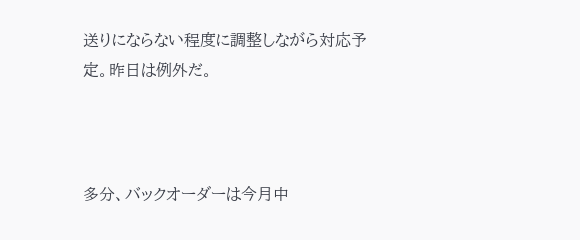送りにならない程度に調整しながら対応予定。昨日は例外だ。



多分、バックオーダーは今月中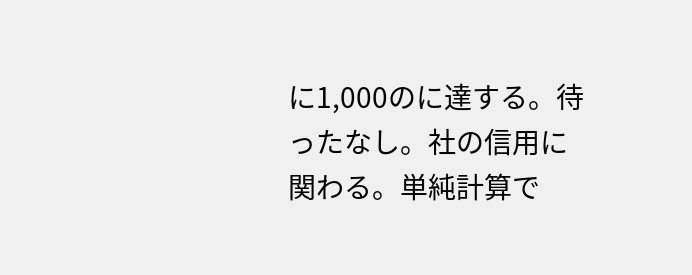に1,000のに達する。待ったなし。社の信用に関わる。単純計算で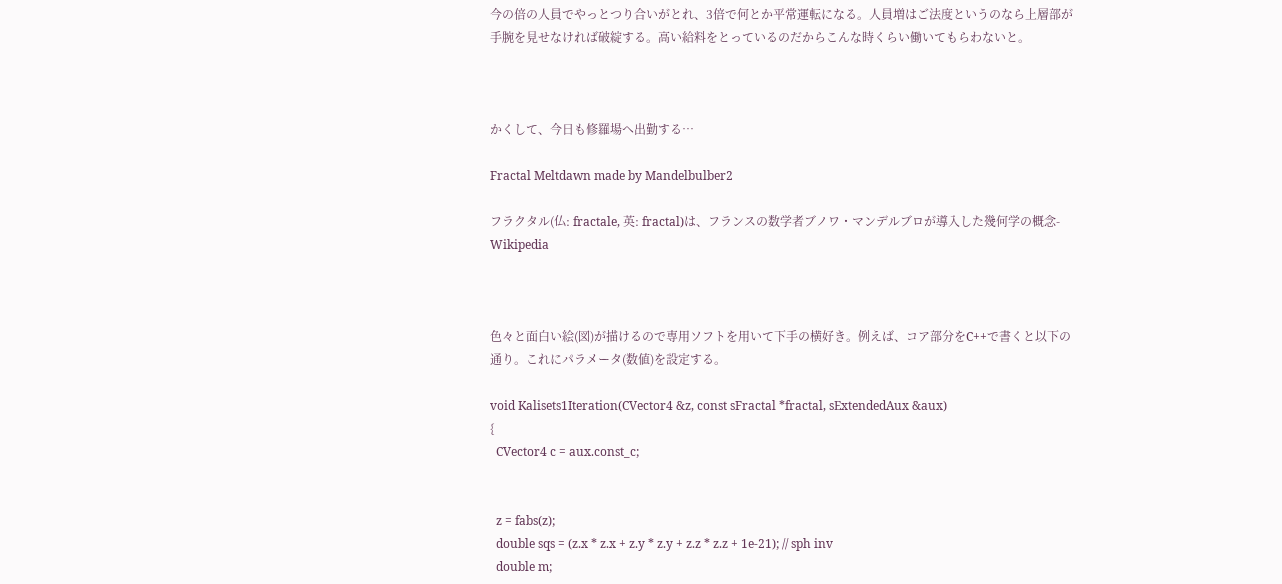今の倍の人員でやっとつり合いがとれ、3倍で何とか平常運転になる。人員増はご法度というのなら上層部が手腕を見せなければ破綻する。高い給料をとっているのだからこんな時くらい働いてもらわないと。



かくして、今日も修羅場へ出勤する…

Fractal Meltdawn made by Mandelbulber2

フラクタル(仏: fractale, 英: fractal)は、フランスの数学者ブノワ・マンデルブロが導入した幾何学の概念-Wikipedia



色々と面白い絵(図)が描けるので専用ソフトを用いて下手の横好き。例えば、コア部分をC++で書くと以下の通り。これにパラメータ(数値)を設定する。

void Kalisets1Iteration(CVector4 &z, const sFractal *fractal, sExtendedAux &aux)
{
  CVector4 c = aux.const_c;


  z = fabs(z);
  double sqs = (z.x * z.x + z.y * z.y + z.z * z.z + 1e-21); // sph inv
  double m;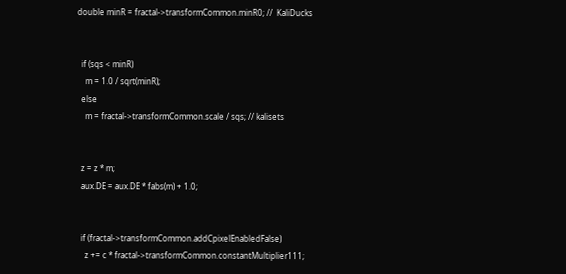double minR = fractal->transformCommon.minR0; //  KaliDucks


  if (sqs < minR)
    m = 1.0 / sqrt(minR);
  else
    m = fractal->transformCommon.scale / sqs; // kalisets


  z = z * m;
  aux.DE = aux.DE * fabs(m) + 1.0;


  if (fractal->transformCommon.addCpixelEnabledFalse)
    z += c * fractal->transformCommon.constantMultiplier111;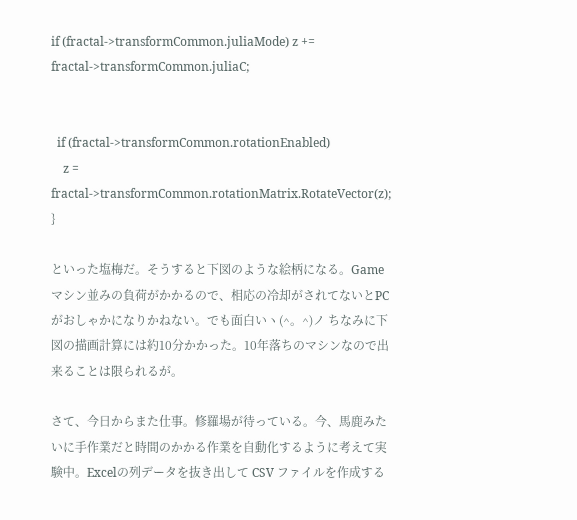if (fractal->transformCommon.juliaMode) z += fractal->transformCommon.juliaC;


  if (fractal->transformCommon.rotationEnabled)
    z = fractal->transformCommon.rotationMatrix.RotateVector(z);
}

といった塩梅だ。そうすると下図のような絵柄になる。Gameマシン並みの負荷がかかるので、相応の冷却がされてないとPCがおしゃかになりかねない。でも面白いヽ(^。^)ノ ちなみに下図の描画計算には約10分かかった。10年落ちのマシンなので出来ることは限られるが。

さて、今日からまた仕事。修羅場が待っている。今、馬鹿みたいに手作業だと時間のかかる作業を自動化するように考えて実験中。Excelの列データを抜き出して CSV ファイルを作成する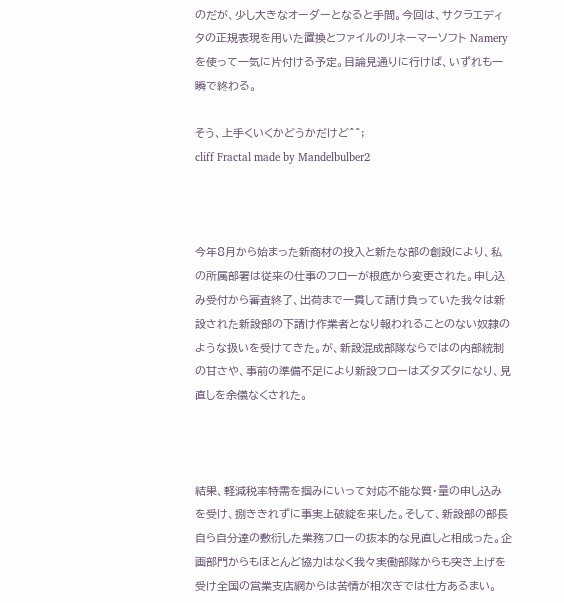のだが、少し大きなオーダーとなると手間。今回は、サクラエディタの正規表現を用いた置換とファイルのリネーマーソフト Namery を使って一気に片付ける予定。目論見通りに行けば、いずれも一瞬で終わる。

そう、上手くいくかどうかだけど^^;
cliff Fractal made by Mandelbulber2



今年8月から始まった新商材の投入と新たな部の創設により、私の所属部署は従来の仕事のフローが根底から変更された。申し込み受付から審査終了、出荷まで一貫して請け負っていた我々は新設された新設部の下請け作業者となり報われることのない奴隷のような扱いを受けてきた。が、新設混成部隊ならではの内部統制の甘さや、事前の準備不足により新設フローはズタズタになり、見直しを余儀なくされた。



結果、軽減税率特需を掴みにいって対応不能な質・量の申し込みを受け、捌ききれずに事実上破綻を来した。そして、新設部の部長自ら自分達の敷衍した業務フローの抜本的な見直しと相成った。企画部門からもほとんど協力はなく我々実働部隊からも突き上げを受け全国の営業支店網からは苦情が相次ぎでは仕方あるまい。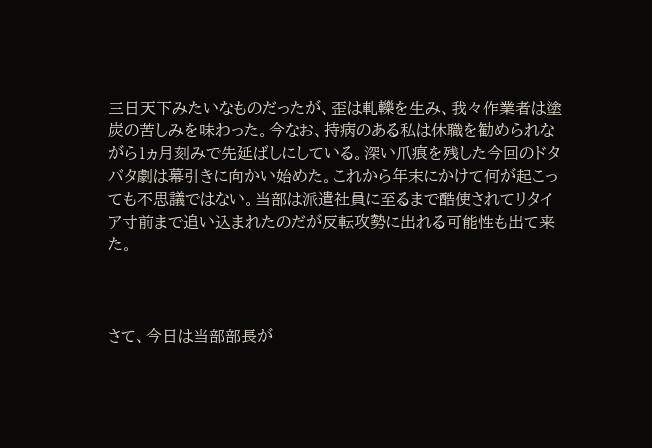三日天下みたいなものだったが、歪は軋轢を生み、我々作業者は塗炭の苦しみを味わった。今なお、持病のある私は休職を勧められながら1ヵ月刻みで先延ばしにしている。深い爪痕を残した今回のドタバタ劇は幕引きに向かい始めた。これから年末にかけて何が起こっても不思議ではない。当部は派遣社員に至るまで酷使されてリタイア寸前まで追い込まれたのだが反転攻勢に出れる可能性も出て来た。



さて、今日は当部部長が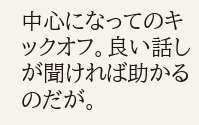中心になってのキックオフ。良い話しが聞ければ助かるのだが。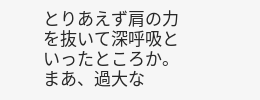とりあえず肩の力を抜いて深呼吸といったところか。まあ、過大な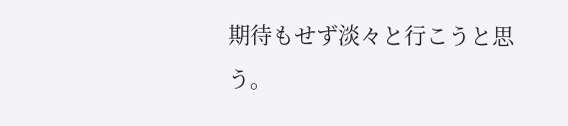期待もせず淡々と行こうと思う。